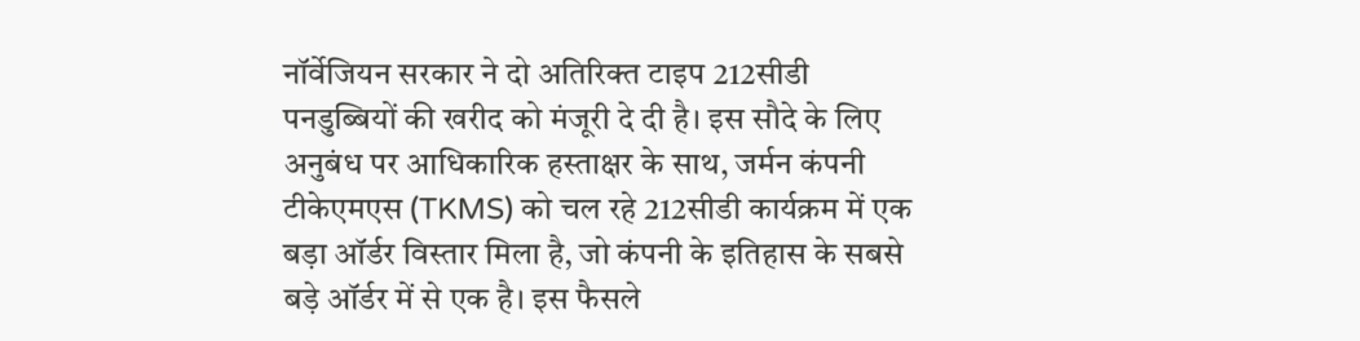नॉर्वेजियन सरकार ने दो अतिरिक्त टाइप 212सीडी पनडुब्बियों की खरीद को मंजूरी दे दी है। इस सौदे के लिए अनुबंध पर आधिकारिक हस्ताक्षर के साथ, जर्मन कंपनी टीकेएमएस (TKMS) को चल रहे 212सीडी कार्यक्रम में एक बड़ा ऑर्डर विस्तार मिला है, जो कंपनी के इतिहास के सबसे बड़े ऑर्डर में से एक है। इस फैसले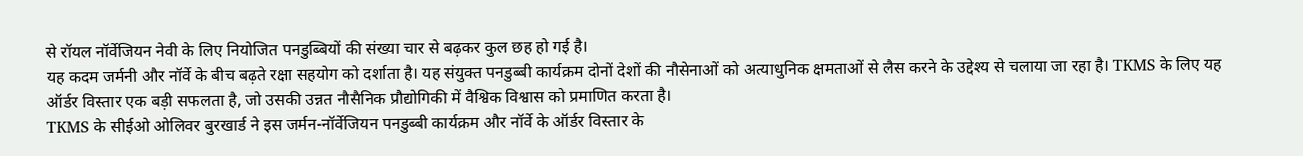से रॉयल नॉर्वेजियन नेवी के लिए नियोजित पनडुब्बियों की संख्या चार से बढ़कर कुल छह हो गई है।
यह कदम जर्मनी और नॉर्वे के बीच बढ़ते रक्षा सहयोग को दर्शाता है। यह संयुक्त पनडुब्बी कार्यक्रम दोनों देशों की नौसेनाओं को अत्याधुनिक क्षमताओं से लैस करने के उद्देश्य से चलाया जा रहा है। TKMS के लिए यह ऑर्डर विस्तार एक बड़ी सफलता है, जो उसकी उन्नत नौसैनिक प्रौद्योगिकी में वैश्विक विश्वास को प्रमाणित करता है।
TKMS के सीईओ ओलिवर बुरखार्ड ने इस जर्मन-नॉर्वेजियन पनडुब्बी कार्यक्रम और नॉर्वे के ऑर्डर विस्तार के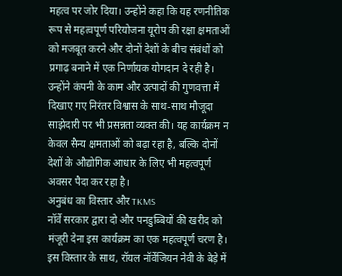महत्व पर जोर दिया। उन्होंने कहा कि यह रणनीतिक रूप से महत्वपूर्ण परियोजना यूरोप की रक्षा क्षमताओं को मजबूत करने और दोनों देशों के बीच संबंधों को प्रगाढ़ बनाने में एक निर्णायक योगदान दे रही है।
उन्होंने कंपनी के काम और उत्पादों की गुणवत्ता में दिखाए गए निरंतर विश्वास के साथ-साथ मौजूदा साझेदारी पर भी प्रसन्नता व्यक्त की। यह कार्यक्रम न केवल सैन्य क्षमताओं को बढ़ा रहा है, बल्कि दोनों देशों के औद्योगिक आधार के लिए भी महत्वपूर्ण अवसर पैदा कर रहा है।
अनुबंध का विस्तार और TKMS
नॉर्वे सरकार द्वारा दो और पनडुब्बियों की खरीद को मंजूरी देना इस कार्यक्रम का एक महत्वपूर्ण चरण है। इस विस्तार के साथ, रॉयल नॉर्वेजियन नेवी के बेड़े में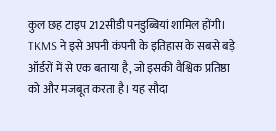कुल छह टाइप 212सीडी पनडुब्बियां शामिल होंगी। TKMS ने इसे अपनी कंपनी के इतिहास के सबसे बड़े ऑर्डरों में से एक बताया है, जो इसकी वैश्विक प्रतिष्ठा को और मजबूत करता है। यह सौदा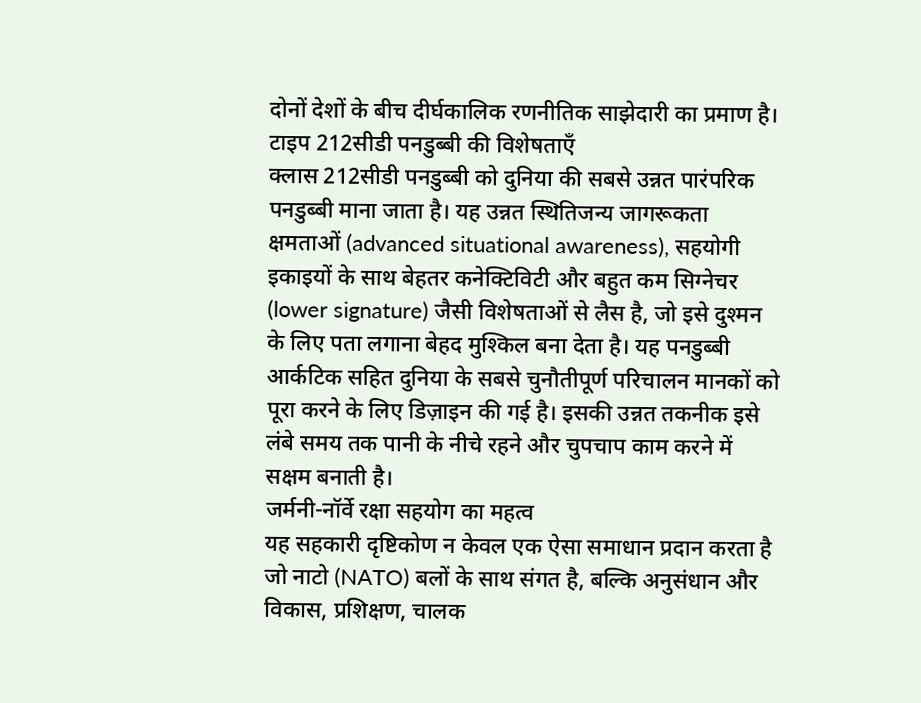दोनों देशों के बीच दीर्घकालिक रणनीतिक साझेदारी का प्रमाण है।
टाइप 212सीडी पनडुब्बी की विशेषताएँ
क्लास 212सीडी पनडुब्बी को दुनिया की सबसे उन्नत पारंपरिक पनडुब्बी माना जाता है। यह उन्नत स्थितिजन्य जागरूकता क्षमताओं (advanced situational awareness), सहयोगी इकाइयों के साथ बेहतर कनेक्टिविटी और बहुत कम सिग्नेचर (lower signature) जैसी विशेषताओं से लैस है, जो इसे दुश्मन के लिए पता लगाना बेहद मुश्किल बना देता है। यह पनडुब्बी आर्कटिक सहित दुनिया के सबसे चुनौतीपूर्ण परिचालन मानकों को पूरा करने के लिए डिज़ाइन की गई है। इसकी उन्नत तकनीक इसे लंबे समय तक पानी के नीचे रहने और चुपचाप काम करने में सक्षम बनाती है।
जर्मनी-नॉर्वे रक्षा सहयोग का महत्व
यह सहकारी दृष्टिकोण न केवल एक ऐसा समाधान प्रदान करता है जो नाटो (NATO) बलों के साथ संगत है, बल्कि अनुसंधान और विकास, प्रशिक्षण, चालक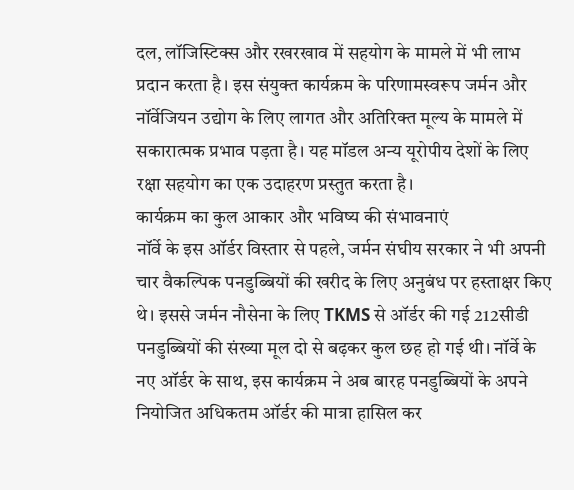दल, लॉजिस्टिक्स और रखरखाव में सहयोग के मामले में भी लाभ प्रदान करता है। इस संयुक्त कार्यक्रम के परिणामस्वरूप जर्मन और नॉर्वेजियन उद्योग के लिए लागत और अतिरिक्त मूल्य के मामले में सकारात्मक प्रभाव पड़ता है। यह मॉडल अन्य यूरोपीय देशों के लिए रक्षा सहयोग का एक उदाहरण प्रस्तुत करता है।
कार्यक्रम का कुल आकार और भविष्य की संभावनाएं
नॉर्वे के इस ऑर्डर विस्तार से पहले, जर्मन संघीय सरकार ने भी अपनी चार वैकल्पिक पनडुब्बियों की खरीद के लिए अनुबंध पर हस्ताक्षर किए थे। इससे जर्मन नौसेना के लिए TKMS से ऑर्डर की गई 212सीडी पनडुब्बियों की संख्या मूल दो से बढ़कर कुल छह हो गई थी। नॉर्वे के नए ऑर्डर के साथ, इस कार्यक्रम ने अब बारह पनडुब्बियों के अपने नियोजित अधिकतम ऑर्डर की मात्रा हासिल कर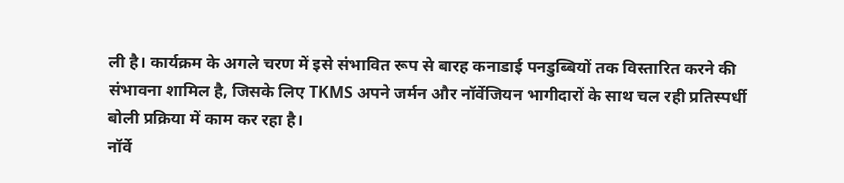ली है। कार्यक्रम के अगले चरण में इसे संभावित रूप से बारह कनाडाई पनडुब्बियों तक विस्तारित करने की संभावना शामिल है, जिसके लिए TKMS अपने जर्मन और नॉर्वेजियन भागीदारों के साथ चल रही प्रतिस्पर्धी बोली प्रक्रिया में काम कर रहा है।
नॉर्वे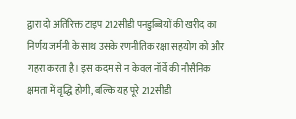द्वारा दो अतिरिक्त टाइप 212सीडी पनडुब्बियों की खरीद का निर्णय जर्मनी के साथ उसके रणनीतिक रक्षा सहयोग को और गहरा करता है। इस कदम से न केवल नॉर्वे की नौसैनिक क्षमता में वृद्धि होगी, बल्कि यह पूरे 212सीडी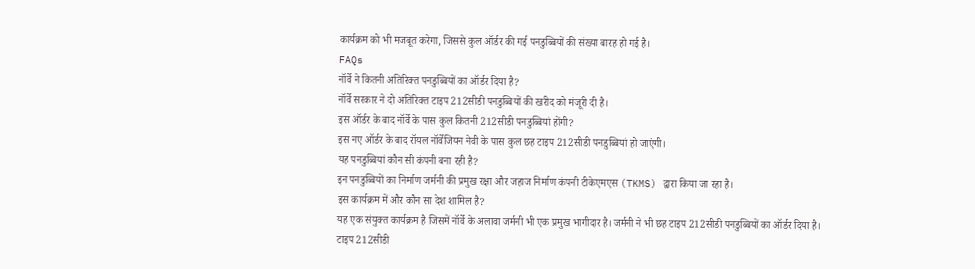कार्यक्रम को भी मजबूत करेगा, जिससे कुल ऑर्डर की गई पनडुब्बियों की संख्या बारह हो गई है।
FAQs
नॉर्वे ने कितनी अतिरिक्त पनडुब्बियों का ऑर्डर दिया है?
नॉर्वे सरकार ने दो अतिरिक्त टाइप 212सीडी पनडुब्बियों की खरीद को मंजूरी दी है।
इस ऑर्डर के बाद नॉर्वे के पास कुल कितनी 212सीडी पनडुब्बियां होंगी?
इस नए ऑर्डर के बाद रॉयल नॉर्वेजियन नेवी के पास कुल छह टाइप 212सीडी पनडुब्बियां हो जाएंगी।
यह पनडुब्बियां कौन सी कंपनी बना रही है?
इन पनडुब्बियों का निर्माण जर्मनी की प्रमुख रक्षा और जहाज निर्माण कंपनी टीकेएमएस (TKMS) द्वारा किया जा रहा है।
इस कार्यक्रम में और कौन सा देश शामिल है?
यह एक संयुक्त कार्यक्रम है जिसमें नॉर्वे के अलावा जर्मनी भी एक प्रमुख भागीदार है। जर्मनी ने भी छह टाइप 212सीडी पनडुब्बियों का ऑर्डर दिया है।
टाइप 212सीडी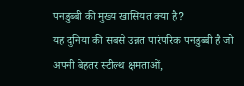पनडुब्बी की मुख्य खासियत क्या है?
यह दुनिया की सबसे उन्नत पारंपरिक पनडुब्बी है जो अपनी बेहतर स्टील्थ क्षमताओं,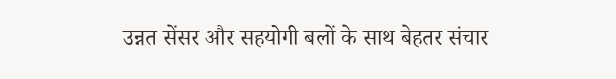उन्नत सेंसर और सहयोगी बलों के साथ बेहतर संचार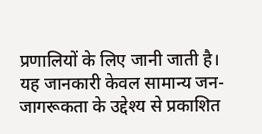प्रणालियों के लिए जानी जाती है।
यह जानकारी केवल सामान्य जन-जागरूकता के उद्देश्य से प्रकाशित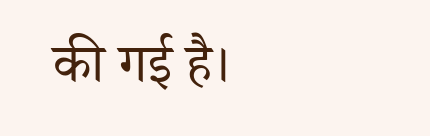की गई है।